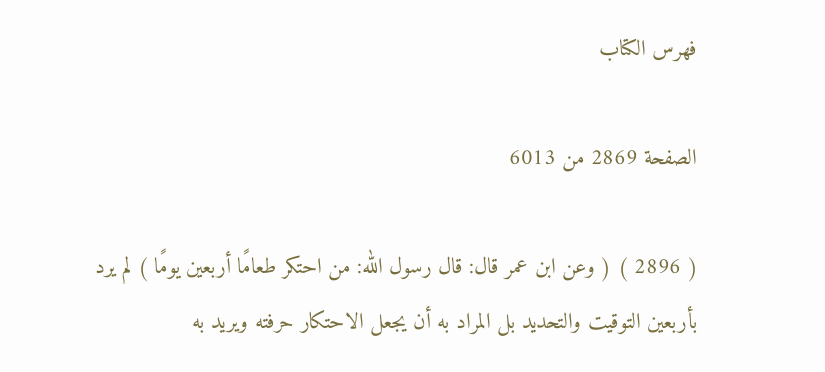فهرس الكتاب

الصفحة 2869 من 6013

( 2896 ) ( وعن ابن عمر قال: قال رسول الله: من احتكر طعامًا أربعين يومًا ) لم يرد بأربعين التوقيت والتحديد بل المراد به أن يجعل الاحتكار حرفته ويريد به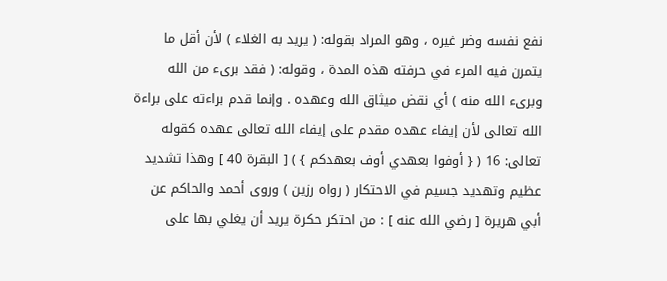نفع نفسه وضر غيره ، وهو المراد بقوله: ( يريد به الغلاء ) لأن أقل ما يتمرن فيه المرء في حرفته هذه المدة ، وقوله: ( فقد برىء من الله وبرىء الله منه ) أي نقض ميثاق الله وعهده . وإنما قدم براءته على براءة الله تعالى لأن إيفاء عهده مقدم على إيفاء الله تعالى عهده كقوله تعالى: 16 ( { أوفوا بعهدي أوف بعهدكم } ) [ البقرة 40 ] وهذا تشديد عظيم وتهديد جسيم في الاحتكار ( رواه رزين ) وروى أحمد والحاكم عن أبي هريرة [ رضي الله عنه ] : من احتكر حكرة يريد أن يغلي بها على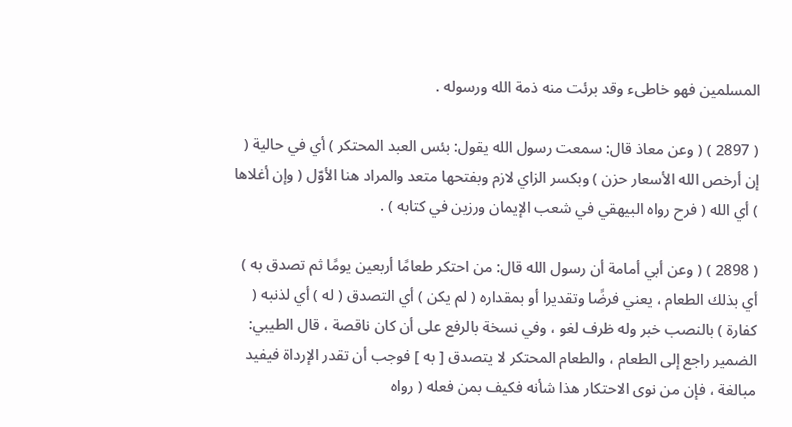المسلمين فهو خاطىء وقد برئت منه ذمة الله ورسوله .

( 2897 ) ( وعن معاذ قال: سمعت رسول الله يقول: بئس العبد المحتكر ) أي في حالية ( إن أرخص الله الأسعار حزن ) وبكسر الزاي لازم وبفتحها متعد والمراد هنا الأوّل ( وإن أغلاها ) أي الله ( فرح رواه البيهقي في شعب الإيمان ورزين في كتابه ) .

( 2898 ) ( وعن أبي أمامة أن رسول الله قال: من احتكر طعامًا أربعين يومًا ثم تصدق به ) أي بذلك الطعام ، يعني فرضًا وتقديرا أو بمقداره ( لم يكن ) أي التصدق ( له ) أي لذنبه ( كفارة ) بالنصب خبر وله ظرف لغو ، وفي نسخة بالرفع على أن كان ناقصة ، قال الطيبي: الضمير راجع إلى الطعام ، والطعام المحتكر لا يتصدق [ به ] فوجب أن تقدر الإرداة فيفيد مبالغة ، فإن من نوى الاحتكار هذا شأنه فكيف بمن فعله ( رواه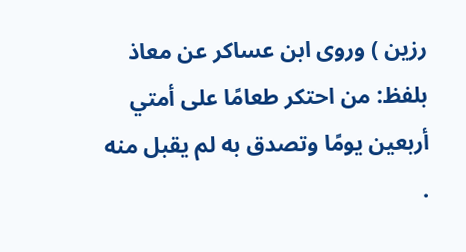رزين ) وروى ابن عساكر عن معاذ بلفظ: من احتكر طعامًا على أمتي أربعين يومًا وتصدق به لم يقبل منه .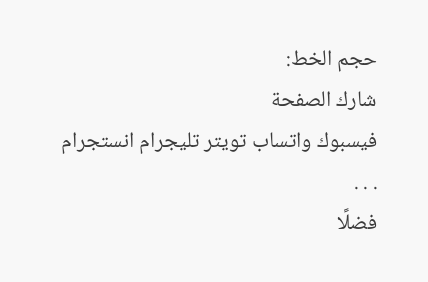حجم الخط:
شارك الصفحة
فيسبوك واتساب تويتر تليجرام انستجرام
. . .
فضلًا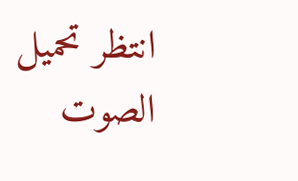انتظر تحميل الصوت